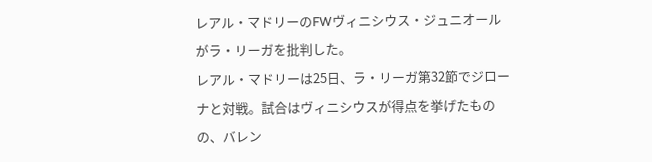レアル・マドリーのFWヴィニシウス・ジュニオールがラ・リーガを批判した。
レアル・マドリーは25日、ラ・リーガ第32節でジローナと対戦。試合はヴィニシウスが得点を挙げたものの、バレン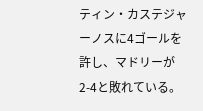ティン・カステジャーノスに4ゴールを許し、マドリーが2-4と敗れている。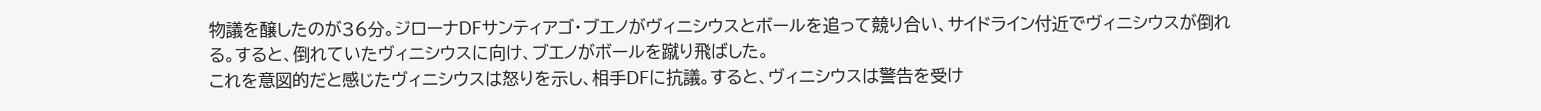物議を醸したのが36分。ジローナDFサンティアゴ・ブエノがヴィニシウスとボールを追って競り合い、サイドライン付近でヴィニシウスが倒れる。すると、倒れていたヴィニシウスに向け、ブエノがボールを蹴り飛ばした。
これを意図的だと感じたヴィニシウスは怒りを示し、相手DFに抗議。すると、ヴィニシウスは警告を受け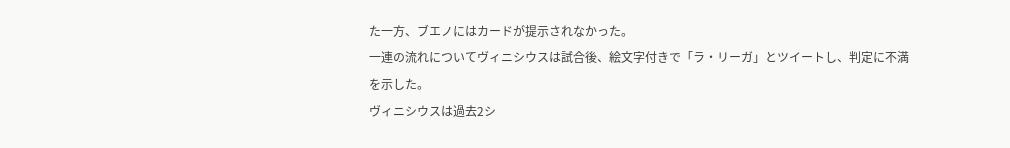た一方、ブエノにはカードが提示されなかった。
一連の流れについてヴィニシウスは試合後、絵文字付きで「ラ・リーガ」とツイートし、判定に不満を示した。
ヴィニシウスは過去2シ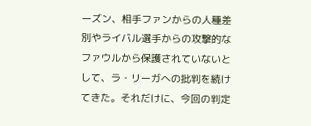ーズン、相手ファンからの人種差別やライバル選手からの攻撃的なファウルから保護されていないとして、ラ・リーガへの批判を続けてきた。それだけに、今回の判定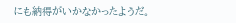にも納得がいかなかったようだ。